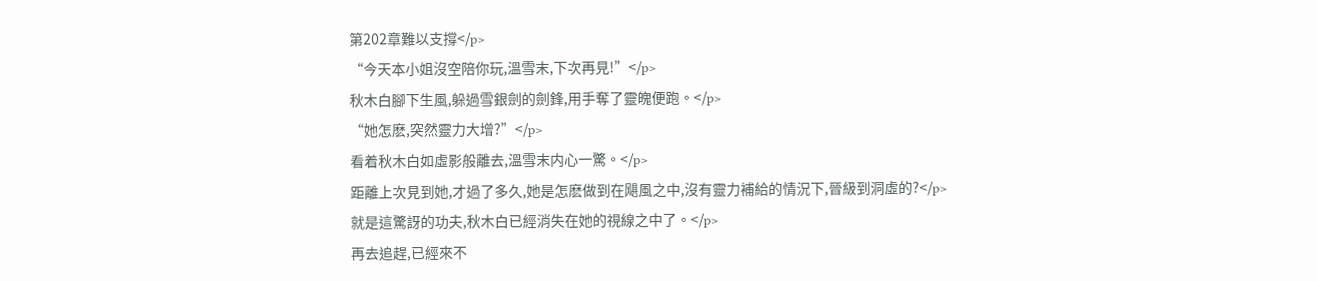第202章難以支撐</p>
“今天本小姐沒空陪你玩,溫雪末,下次再見!”</p>
秋木白腳下生風,躲過雪銀劍的劍鋒,用手奪了靈魄便跑。</p>
“她怎麽,突然靈力大增?”</p>
看着秋木白如虛影般離去,溫雪末内心一驚。</p>
距離上次見到她,才過了多久,她是怎麽做到在飓風之中,沒有靈力補給的情況下,晉級到洞虛的?</p>
就是這驚訝的功夫,秋木白已經消失在她的視線之中了。</p>
再去追趕,已經來不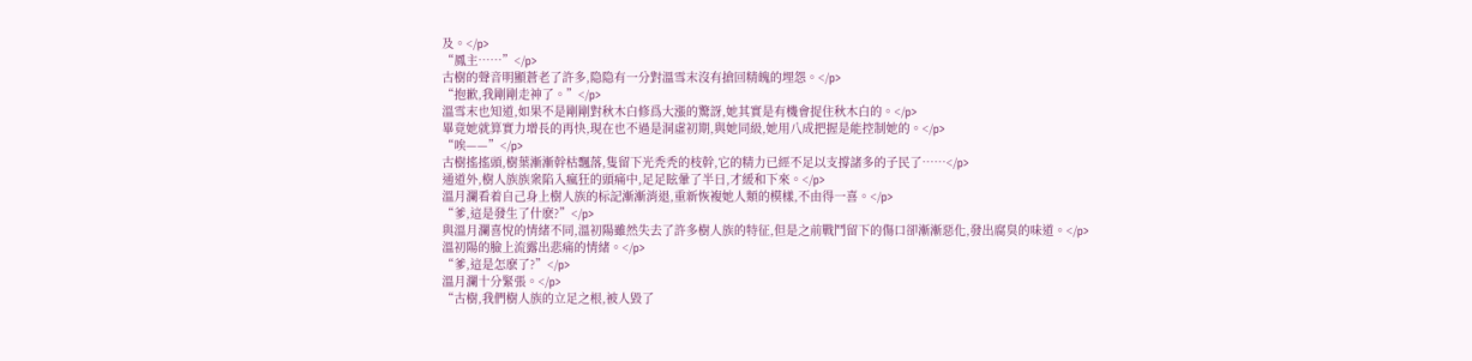及。</p>
“鳳主……”</p>
古樹的聲音明顯蒼老了許多,隐隐有一分對溫雪末沒有搶回精魄的埋怨。</p>
“抱歉,我剛剛走神了。”</p>
溫雪末也知道,如果不是剛剛對秋木白修爲大漲的驚訝,她其實是有機會捉住秋木白的。</p>
畢竟她就算實力增長的再快,現在也不過是洞虛初期,與她同級,她用八成把握是能控制她的。</p>
“唉——”</p>
古樹搖搖頭,樹葉漸漸幹枯飄落,隻留下光秃秃的枝幹,它的精力已經不足以支撐諸多的子民了……</p>
通道外,樹人族族衆陷入瘋狂的頭痛中,足足眩暈了半日,才緩和下來。</p>
溫月瀾看着自己身上樹人族的标記漸漸消退,重新恢複她人類的模樣,不由得一喜。</p>
“爹,這是發生了什麽?”</p>
與溫月瀾喜悅的情緒不同,溫初陽雖然失去了許多樹人族的特征,但是之前戰鬥留下的傷口卻漸漸惡化,發出腐臭的味道。</p>
溫初陽的臉上流露出悲痛的情緒。</p>
“爹,這是怎麽了?”</p>
溫月瀾十分緊張。</p>
“古樹,我們樹人族的立足之根,被人毀了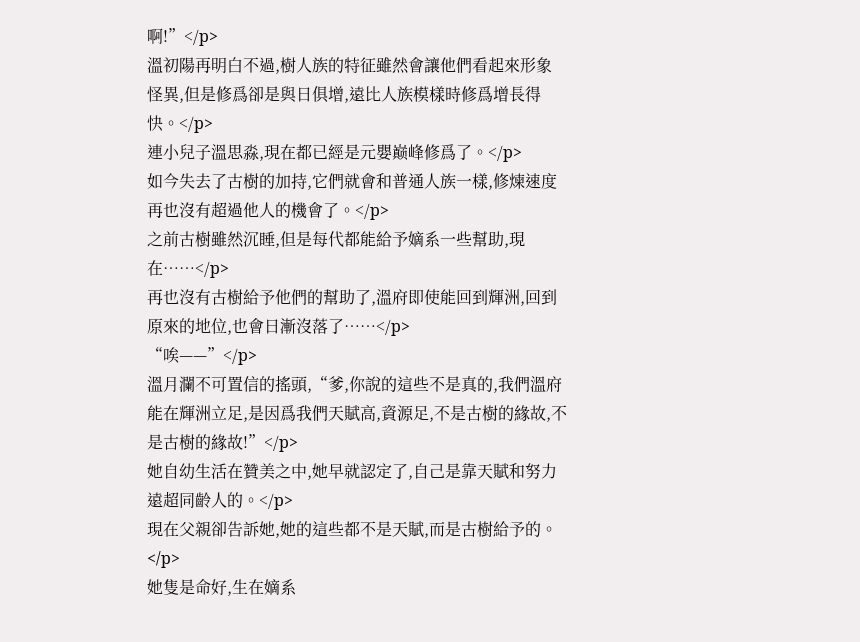啊!”</p>
溫初陽再明白不過,樹人族的特征雖然會讓他們看起來形象怪異,但是修爲卻是與日俱增,遠比人族模樣時修爲增長得快。</p>
連小兒子溫思淼,現在都已經是元嬰巅峰修爲了。</p>
如今失去了古樹的加持,它們就會和普通人族一樣,修煉速度再也沒有超過他人的機會了。</p>
之前古樹雖然沉睡,但是每代都能給予嫡系一些幫助,現在……</p>
再也沒有古樹給予他們的幫助了,溫府即使能回到輝洲,回到原來的地位,也會日漸沒落了……</p>
“唉——”</p>
溫月瀾不可置信的搖頭,“爹,你說的這些不是真的,我們溫府能在輝洲立足,是因爲我們天賦高,資源足,不是古樹的緣故,不是古樹的緣故!”</p>
她自幼生活在贊美之中,她早就認定了,自己是靠天賦和努力遠超同齡人的。</p>
現在父親卻告訴她,她的這些都不是天賦,而是古樹給予的。</p>
她隻是命好,生在嫡系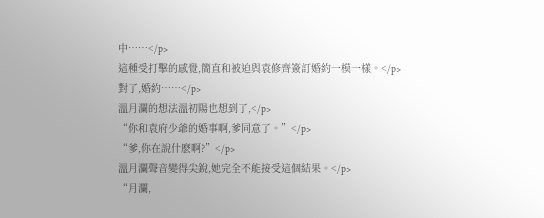中……</p>
這種受打擊的感覺,簡直和被迫與袁修齊簽訂婚約一模一樣。</p>
對了,婚約……</p>
溫月瀾的想法溫初陽也想到了,</p>
“你和袁府少爺的婚事啊,爹同意了。”</p>
“爹,你在說什麽啊?”</p>
溫月瀾聲音變得尖銳,她完全不能接受這個結果。</p>
“月瀾,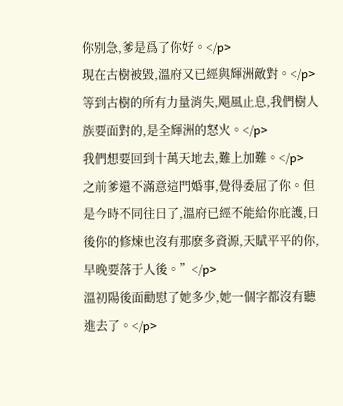你别急,爹是爲了你好。</p>
現在古樹被毀,溫府又已經與輝洲敵對。</p>
等到古樹的所有力量消失,飓風止息,我們樹人族要面對的,是全輝洲的怒火。</p>
我們想要回到十萬天地去,難上加難。</p>
之前爹還不滿意這門婚事,覺得委屈了你。但是今時不同往日了,溫府已經不能給你庇護,日後你的修煉也沒有那麽多資源,天賦平平的你,早晚要落于人後。”</p>
溫初陽後面勸慰了她多少,她一個字都沒有聽進去了。</p>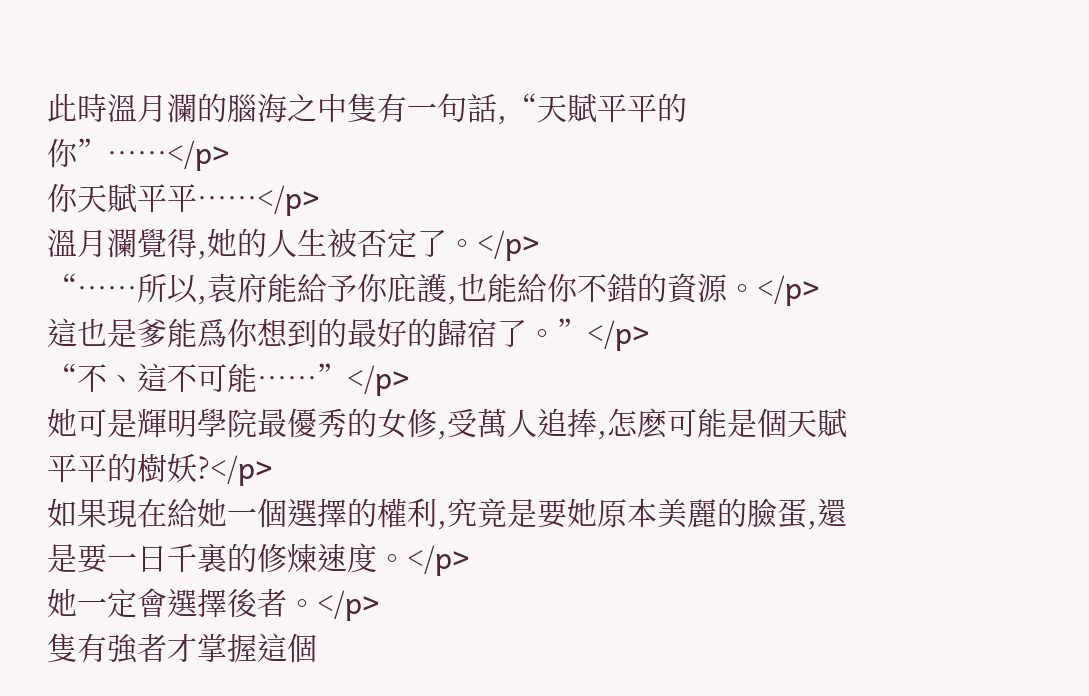此時溫月瀾的腦海之中隻有一句話,“天賦平平的你”……</p>
你天賦平平……</p>
溫月瀾覺得,她的人生被否定了。</p>
“……所以,袁府能給予你庇護,也能給你不錯的資源。</p>
這也是爹能爲你想到的最好的歸宿了。”</p>
“不、這不可能……”</p>
她可是輝明學院最優秀的女修,受萬人追捧,怎麽可能是個天賦平平的樹妖?</p>
如果現在給她一個選擇的權利,究竟是要她原本美麗的臉蛋,還是要一日千裏的修煉速度。</p>
她一定會選擇後者。</p>
隻有強者才掌握這個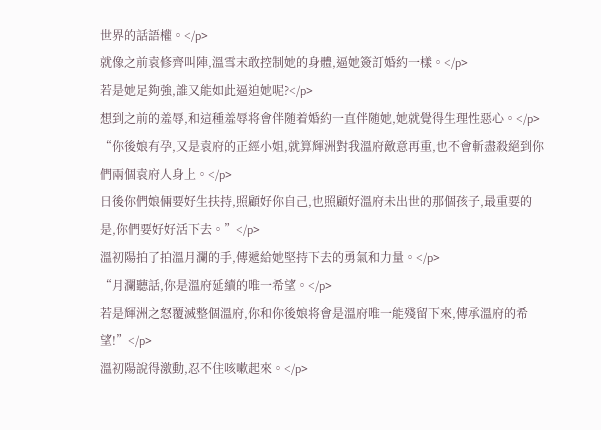世界的話語權。</p>
就像之前袁修齊叫陣,溫雪末敢控制她的身體,逼她簽訂婚約一樣。</p>
若是她足夠強,誰又能如此逼迫她呢?</p>
想到之前的羞辱,和這種羞辱将會伴随着婚約一直伴随她,她就覺得生理性惡心。</p>
“你後娘有孕,又是袁府的正經小姐,就算輝洲對我溫府敵意再重,也不會斬盡殺絕到你們兩個袁府人身上。</p>
日後你們娘倆要好生扶持,照顧好你自己,也照顧好溫府未出世的那個孩子,最重要的是,你們要好好活下去。”</p>
溫初陽拍了拍溫月瀾的手,傳遞給她堅持下去的勇氣和力量。</p>
“月瀾聽話,你是溫府延續的唯一希望。</p>
若是輝洲之怒覆滅整個溫府,你和你後娘将會是溫府唯一能殘留下來,傳承溫府的希望!”</p>
溫初陽說得激動,忍不住咳嗽起來。</p>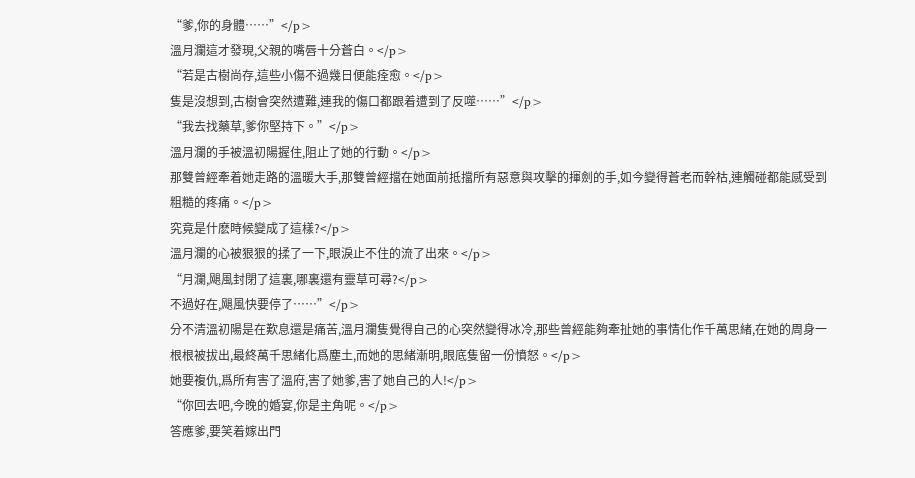“爹,你的身體……”</p>
溫月瀾這才發現,父親的嘴唇十分蒼白。</p>
“若是古樹尚存,這些小傷不過幾日便能痊愈。</p>
隻是沒想到,古樹會突然遭難,連我的傷口都跟着遭到了反噬……”</p>
“我去找藥草,爹你堅持下。”</p>
溫月瀾的手被溫初陽握住,阻止了她的行動。</p>
那雙曾經牽着她走路的溫暖大手,那雙曾經擋在她面前抵擋所有惡意與攻擊的揮劍的手,如今變得蒼老而幹枯,連觸碰都能感受到粗糙的疼痛。</p>
究竟是什麽時候變成了這樣?</p>
溫月瀾的心被狠狠的揉了一下,眼淚止不住的流了出來。</p>
“月瀾,飓風封閉了這裏,哪裏還有靈草可尋?</p>
不過好在,飓風快要停了……”</p>
分不清溫初陽是在歎息還是痛苦,溫月瀾隻覺得自己的心突然變得冰冷,那些曾經能夠牽扯她的事情化作千萬思緒,在她的周身一根根被拔出,最終萬千思緒化爲塵土,而她的思緒漸明,眼底隻留一份憤怒。</p>
她要複仇,爲所有害了溫府,害了她爹,害了她自己的人!</p>
“你回去吧,今晚的婚宴,你是主角呢。</p>
答應爹,要笑着嫁出門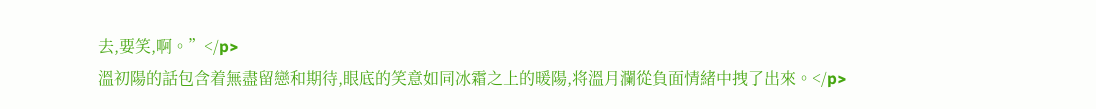去,要笑,啊。”</p>
溫初陽的話包含着無盡留戀和期待,眼底的笑意如同冰霜之上的暖陽,将溫月瀾從負面情緒中拽了出來。</p>